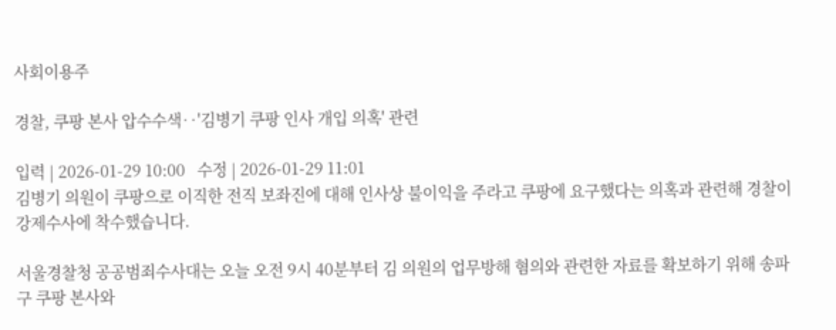사회이용주

경찰, 쿠팡 본사 압수수색‥'김병기 쿠팡 인사 개입 의혹' 관련

입력 | 2026-01-29 10:00   수정 | 2026-01-29 11:01
김병기 의원이 쿠팡으로 이직한 전직 보좌진에 대해 인사상 불이익을 주라고 쿠팡에 요구했다는 의혹과 관련해 경찰이 강제수사에 착수했습니다.

서울경찰청 공공범죄수사대는 오늘 오전 9시 40분부터 김 의원의 업무방해 혐의와 관련한 자료를 확보하기 위해 송파구 쿠팡 본사와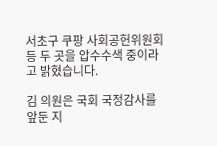서초구 쿠팡 사회공헌위원회 등 두 곳을 압수수색 중이라고 밝혔습니다.

김 의원은 국회 국정감사를 앞둔 지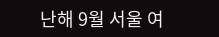난해 9월 서울 여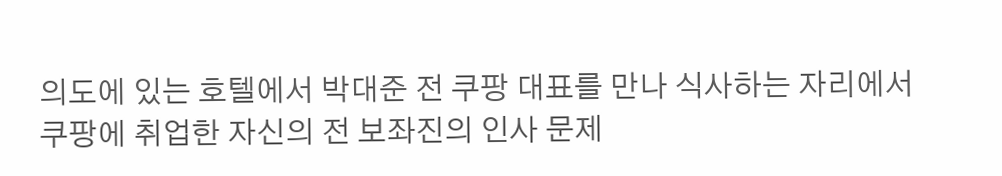의도에 있는 호텔에서 박대준 전 쿠팡 대표를 만나 식사하는 자리에서 쿠팡에 취업한 자신의 전 보좌진의 인사 문제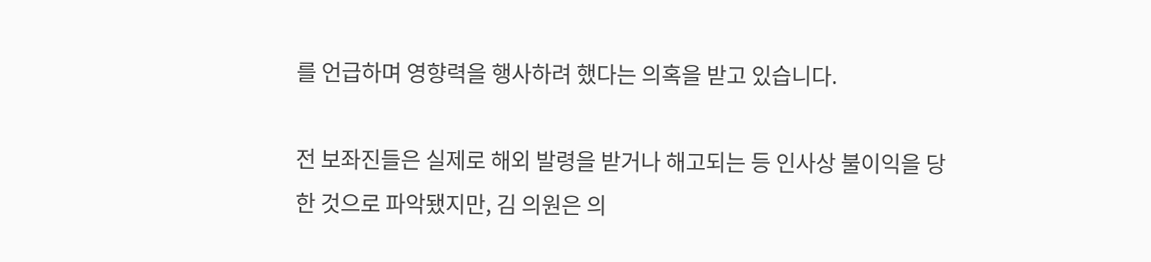를 언급하며 영향력을 행사하려 했다는 의혹을 받고 있습니다.

전 보좌진들은 실제로 해외 발령을 받거나 해고되는 등 인사상 불이익을 당한 것으로 파악됐지만, 김 의원은 의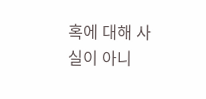혹에 대해 사실이 아니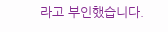라고 부인했습니다.